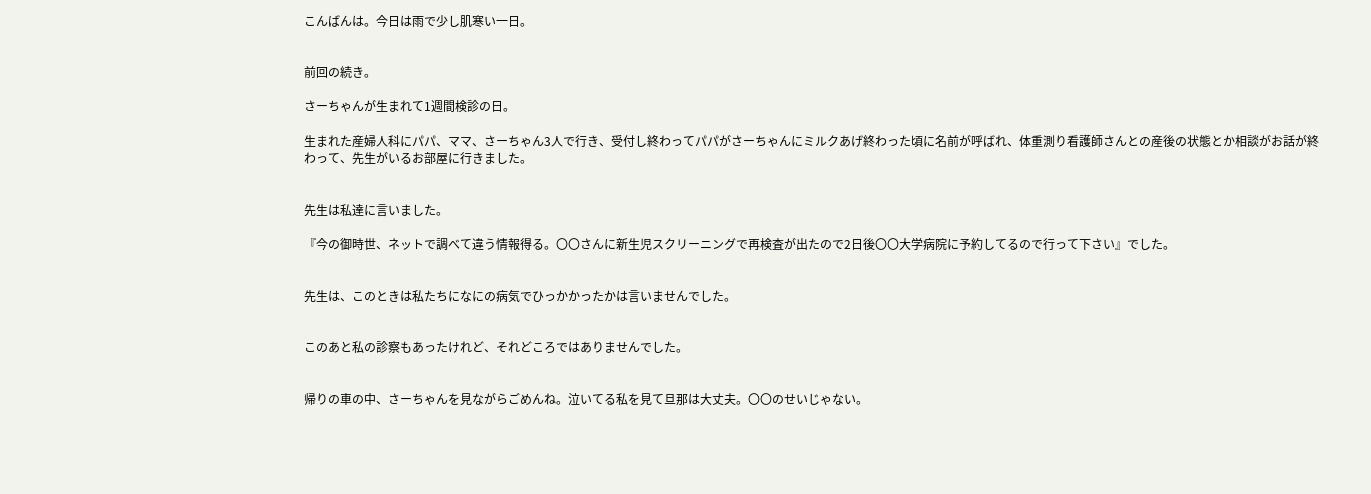こんばんは。今日は雨で少し肌寒い一日。


前回の続き。

さーちゃんが生まれて1週間検診の日。

生まれた産婦人科にパパ、ママ、さーちゃん3人で行き、受付し終わってパパがさーちゃんにミルクあげ終わった頃に名前が呼ばれ、体重測り看護師さんとの産後の状態とか相談がお話が終わって、先生がいるお部屋に行きました。


先生は私達に言いました。

『今の御時世、ネットで調べて違う情報得る。〇〇さんに新生児スクリーニングで再検査が出たので2日後〇〇大学病院に予約してるので行って下さい』でした。


先生は、このときは私たちになにの病気でひっかかったかは言いませんでした。


このあと私の診察もあったけれど、それどころではありませんでした。


帰りの車の中、さーちゃんを見ながらごめんね。泣いてる私を見て旦那は大丈夫。〇〇のせいじゃない。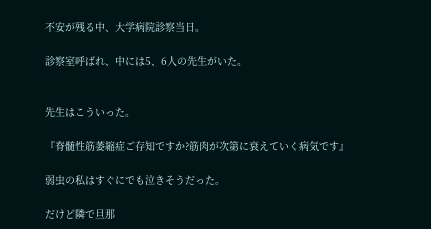不安が残る中、大学病院診察当日。

診察室呼ばれ、中には5、6人の先生がいた。


先生はこういった。

『脊髄性筋萎縮症ご存知ですか?筋肉が次第に衰えていく病気です』

弱虫の私はすぐにでも泣きそうだった。

だけど隣で旦那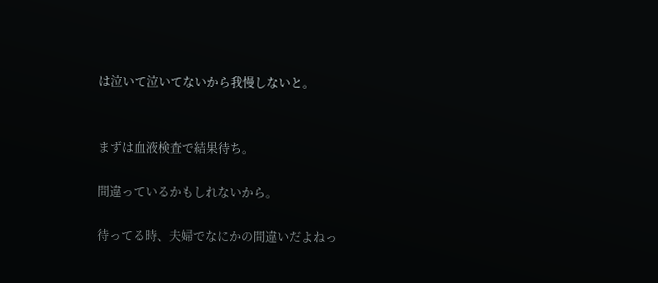は泣いて泣いてないから我慢しないと。


まずは血液検査で結果待ち。

間違っているかもしれないから。

待ってる時、夫婦でなにかの間違いだよねっ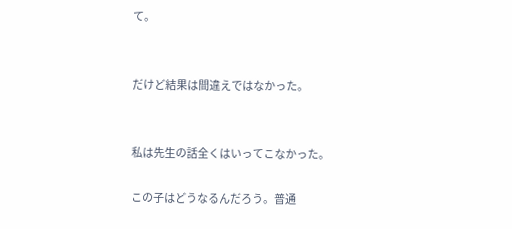て。


だけど結果は間違えではなかった。


私は先生の話全くはいってこなかった。

この子はどうなるんだろう。普通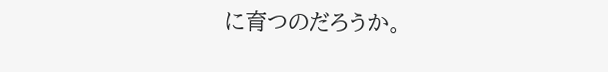に育つのだろうか。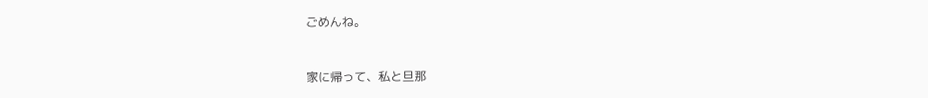ごめんね。


家に帰って、私と旦那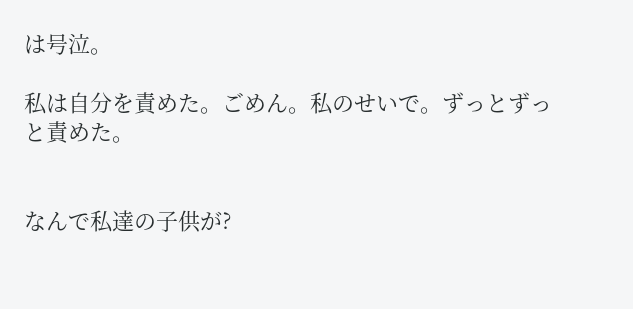は号泣。

私は自分を責めた。ごめん。私のせいで。ずっとずっと責めた。


なんで私達の子供が?